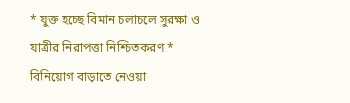* যুক্ত হচ্ছে বিমান চলাচলে সুরক্ষা ও যাত্রীর নিরাপত্তা নিশ্চিতকরণ * বিনিয়োগ বাড়াতে নেওয়া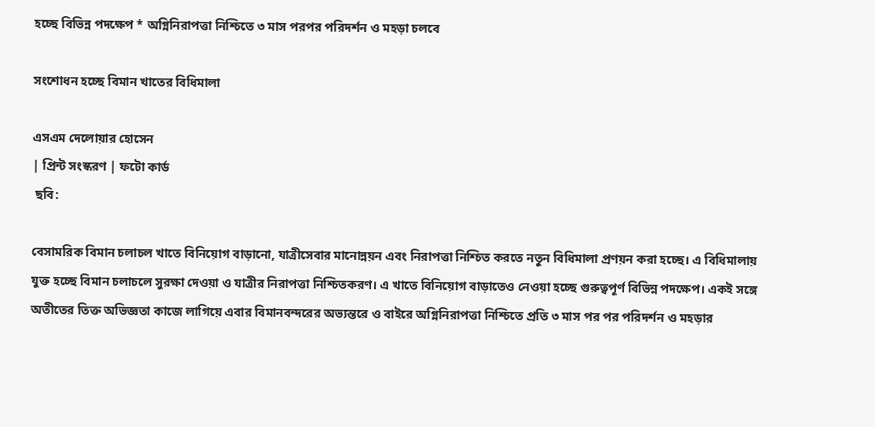হচ্ছে বিভিন্ন পদক্ষেপ * অগ্নিনিরাপত্তা নিশ্চিতে ৩ মাস পরপর পরিদর্শন ও মহড়া চলবে

সংশোধন হচ্ছে বিমান খাতের বিধিমালা

এসএম দেলোয়ার হোসেন
| প্রিন্ট সংস্করণ | ফটো কার্ড
 ছবি:

বেসামরিক বিমান চলাচল খাতে বিনিয়োগ বাড়ানো, যাত্রীসেবার মানোন্নয়ন এবং নিরাপত্তা নিশ্চিত করতে নতুন বিধিমালা প্রণয়ন করা হচ্ছে। এ বিধিমালায় যুক্ত হচ্ছে বিমান চলাচলে সুরক্ষা দেওয়া ও যাত্রীর নিরাপত্তা নিশ্চিতকরণ। এ খাতে বিনিয়োগ বাড়াতেও নেওয়া হচ্ছে গুরুত্বপূর্ণ বিভিন্ন পদক্ষেপ। একই সঙ্গে অতীতের তিক্ত অভিজ্ঞতা কাজে লাগিয়ে এবার বিমানবন্দরের অভ্যন্তরে ও বাইরে অগ্নিনিরাপত্তা নিশ্চিতে প্রতি ৩ মাস পর পর পরিদর্শন ও মহড়ার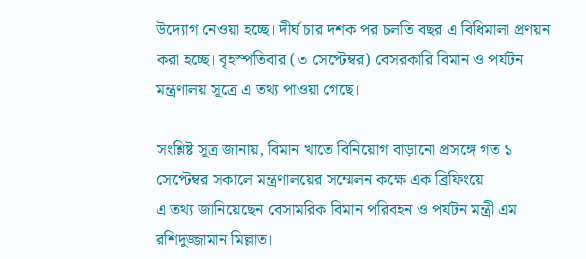উদ্যোগ নেওয়া হচ্ছে। দীর্ঘ চার দশক পর চলতি বছর এ বিধিমালা প্রণয়ন করা হচ্ছে। বৃহস্পতিবার (৩ সেপ্টেম্বর) বেসরকারি বিমান ও পর্যটন মন্ত্রণালয় সূত্রে এ তথ্য পাওয়া গেছে।

সংশ্লিষ্ট সূত্র জানায়, বিমান খাতে বিনিয়োগ বাড়ানো প্রসঙ্গে গত ১ সেপ্টেম্বর সকালে মন্ত্রণালয়ের সম্মেলন কক্ষে এক ব্রিফিংয়ে
এ তথ্য জানিয়েছেন বেসামরিক বিমান পরিবহন ও পর্যটন মন্ত্রী এম রশিদুজ্জামান মিল্লাত।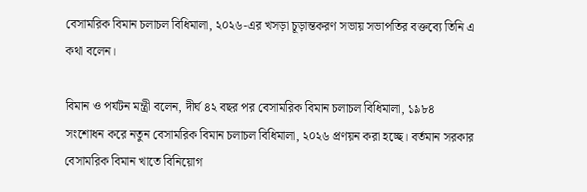বেসামরিক বিমান চলাচল বিধিমালা, ২০২৬-এর খসড়া চূড়ান্তকরণ সভায় সভাপতির বক্তব্যে তিনি এ কথা বলেন।

বিমান ও পর্যটন মন্ত্রী বলেন, দীর্ঘ ৪২ বছর পর বেসামরিক বিমান চলাচল বিধিমালা, ১৯৮৪ সংশোধন করে নতুন বেসামরিক বিমান চলাচল বিধিমালা, ২০২৬ প্রণয়ন করা হচ্ছে। বর্তমান সরকার বেসামরিক বিমান খাতে বিনিয়োগ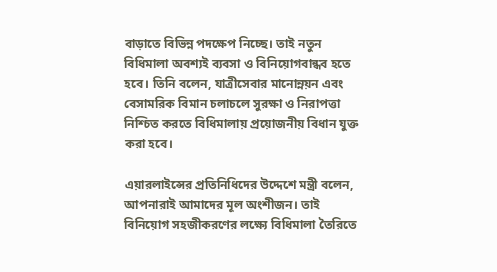বাড়াতে বিভিন্ন পদক্ষেপ নিচ্ছে। তাই নতুন বিধিমালা অবশ্যই ব্যবসা ও বিনিয়োগবান্ধব হতে হবে। তিনি বলেন, যাত্রীসেবার মানোন্নয়ন এবং বেসামরিক বিমান চলাচলে সুরক্ষা ও নিরাপত্তা নিশ্চিত করতে বিধিমালায় প্রয়োজনীয় বিধান যুক্ত করা হবে।

এয়ারলাইন্সের প্রতিনিধিদের উদ্দেশে মন্ত্রী বলেন, আপনারাই আমাদের মূল অংশীজন। তাই বিনিয়োগ সহজীকরণের লক্ষ্যে বিধিমালা তৈরিতে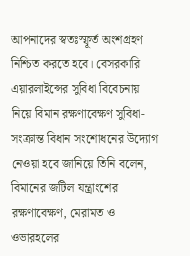আপনাদের স্বতঃস্ফূর্ত অংশগ্রহণ নিশ্চিত করতে হবে। বেসরকারি এয়ারলাইন্সের সুবিধা বিবেচনায় নিয়ে বিমান রক্ষণাবেক্ষণ সুবিধা-সংক্রান্ত বিধান সংশোধনের উদ্যোগ নেওয়া হবে জানিয়ে তিনি বলেন, বিমানের জটিল যন্ত্রাংশের রক্ষণাবেক্ষণ, মেরামত ও ওভারহলের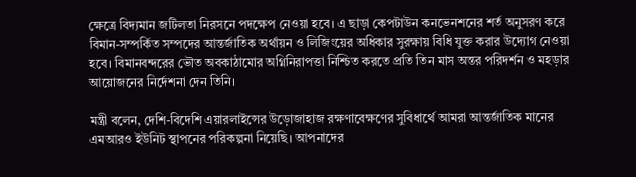ক্ষেত্রে বিদ্যমান জটিলতা নিরসনে পদক্ষেপ নেওয়া হবে। এ ছাড়া কেপটাউন কনভেনশনের শর্ত অনুসরণ করে বিমান-সম্পর্কিত সম্পদের আন্তর্জাতিক অর্থায়ন ও লিজিংয়ের অধিকার সুরক্ষায় বিধি যুক্ত করার উদ্যোগ নেওয়া হবে। বিমানবন্দরের ভৌত অবকাঠামোর অগ্নিনিরাপত্তা নিশ্চিত করতে প্রতি তিন মাস অন্তর পরিদর্শন ও মহড়ার আয়োজনের নির্দেশনা দেন তিনি।

মন্ত্রী বলেন, দেশি-বিদেশি এয়ারলাইন্সের উড়োজাহাজ রক্ষণাবেক্ষণের সুবিধার্থে আমরা আন্তর্জাতিক মানের এমআরও ইউনিট স্থাপনের পরিকল্পনা নিয়েছি। আপনাদের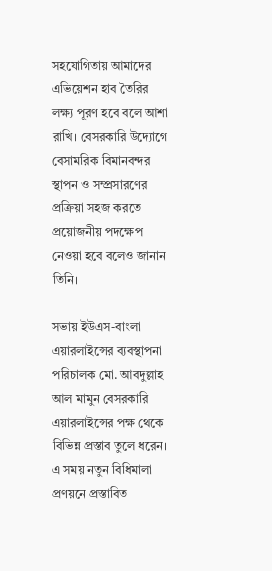সহযোগিতায় আমাদের এভিয়েশন হাব তৈরির লক্ষ্য পূরণ হবে বলে আশা রাখি। বেসরকারি উদ্যোগে বেসামরিক বিমানবন্দর স্থাপন ও সম্প্রসারণের প্রক্রিয়া সহজ করতে প্রয়োজনীয় পদক্ষেপ নেওয়া হবে বলেও জানান তিনি।

সভায় ইউএস-বাংলা এয়ারলাইন্সের ব্যবস্থাপনা পরিচালক মো. আবদুল্লাহ আল মামুন বেসরকারি এয়ারলাইন্সের পক্ষ থেকে বিভিন্ন প্রস্তাব তুলে ধরেন। এ সময় নতুন বিধিমালা প্রণয়নে প্রস্তাবিত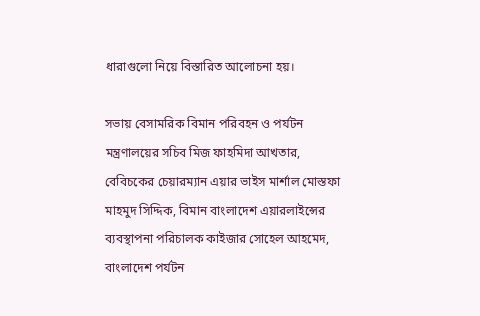ধারাগুলো নিয়ে বিস্তারিত আলোচনা হয়।

সভায় বেসামরিক বিমান পরিবহন ও পর্যটন মন্ত্রণালয়ের সচিব মিজ ফাহমিদা আখতার, বেবিচকের চেয়ারম্যান এয়ার ভাইস মার্শাল মোস্তফা মাহমুদ সিদ্দিক, বিমান বাংলাদেশ এয়ারলাইন্সের ব্যবস্থাপনা পরিচালক কাইজার সোহেল আহমেদ, বাংলাদেশ পর্যটন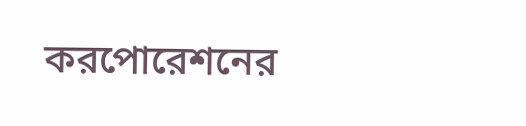করপোরেশনের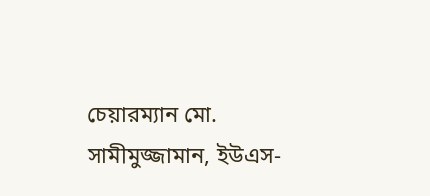চেয়ারম্যান মো. সামীমুজ্জামান, ইউএস-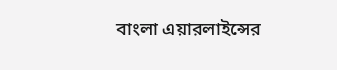বাংলা এয়ারলাইন্সের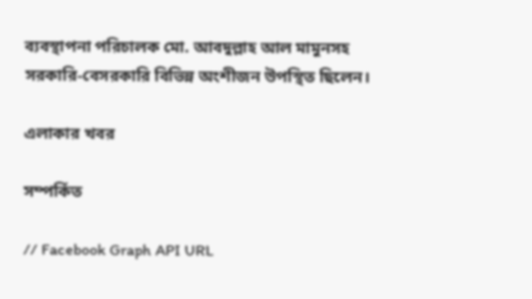ব্যবস্থাপনা পরিচালক মো. আবদুল্লাহ আল মামুনসহ সরকারি-বেসরকারি বিভিন্ন অংশীজন উপস্থিত ছিলেন।

এলাকার খবর

সম্পর্কিত

// Facebook Graph API URL